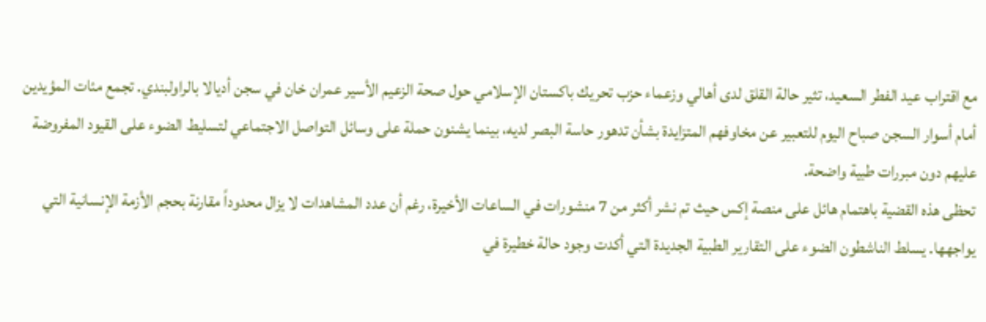مع اقتراب عيد الفطر السعيد، تثير حالة القلق لدى أهالي وزعماء حزب تحريك باكستان الإسلامي حول صحة الزعيم الأسير عمران خان في سجن أديالا بالراولبندي. تجمع مئات المؤيدين أمام أسوار السجن صباح اليوم للتعبير عن مخاوفهم المتزايدة بشأن تدهور حاسة البصر لديه، بينما يشنون حملة على وسائل التواصل الاجتماعي لتسليط الضوء على القيود المفروضة عليهم دون مبررات طبية واضحة.
تحظى هذه القضية باهتمام هائل على منصة إكس حيث تم نشر أكثر من 7 منشورات في الساعات الأخيرة، رغم أن عدد المشاهدات لا يزال محدوداً مقارنة بحجم الأزمة الإنسانية التي يواجهها. يسلط الناشطون الضوء على التقارير الطبية الجديدة التي أكدت وجود حالة خطيرة في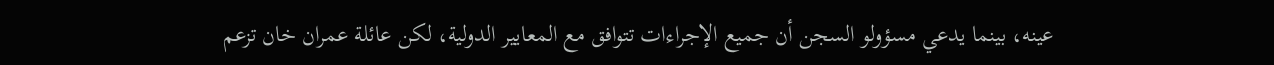عينه، بينما يدعي مسؤولو السجن أن جميع الإجراءات تتوافق مع المعايير الدولية، لكن عائلة عمران خان تزعم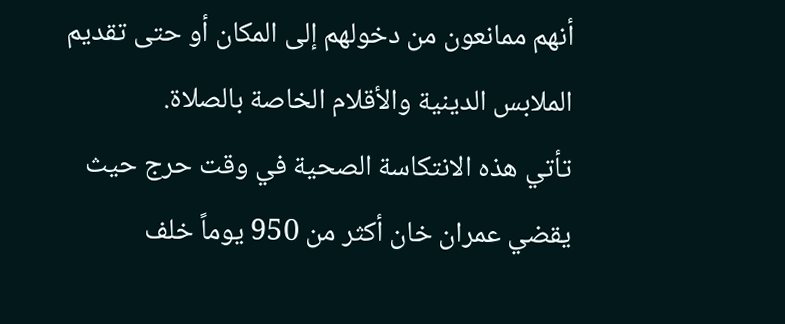أنهم ممانعون من دخولهم إلى المكان أو حتى تقديم الملابس الدينية والأقلام الخاصة بالصلاة.
تأتي هذه الانتكاسة الصحية في وقت حرج حيث يقضي عمران خان أكثر من 950 يوماً خلف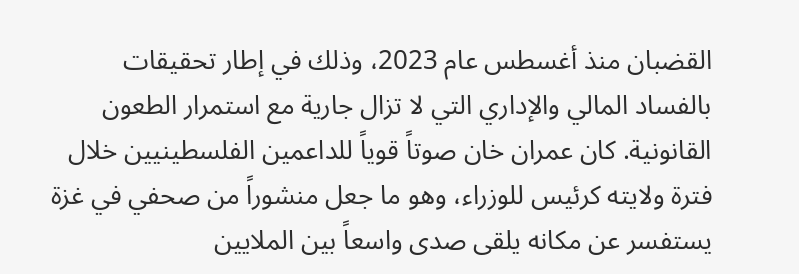القضبان منذ أغسطس عام 2023، وذلك في إطار تحقيقات بالفساد المالي والإداري التي لا تزال جارية مع استمرار الطعون القانونية. كان عمران خان صوتاً قوياً للداعمين الفلسطينيين خلال فترة ولايته كرئيس للوزراء، وهو ما جعل منشوراً من صحفي في غزة يستفسر عن مكانه يلقى صدى واسعاً بين الملايين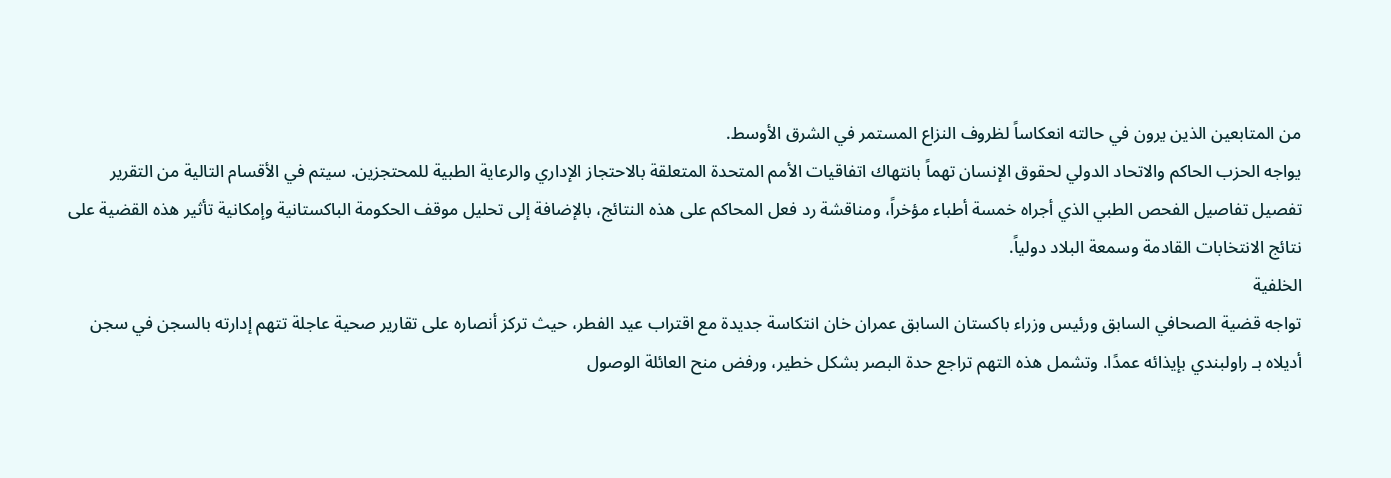من المتابعين الذين يرون في حالته انعكاساً لظروف النزاع المستمر في الشرق الأوسط.
يواجه الحزب الحاكم والاتحاد الدولي لحقوق الإنسان تهماً بانتهاك اتفاقيات الأمم المتحدة المتعلقة بالاحتجاز الإداري والرعاية الطبية للمحتجزين. سيتم في الأقسام التالية من التقرير تفصيل تفاصيل الفحص الطبي الذي أجراه خمسة أطباء مؤخراً، ومناقشة رد فعل المحاكم على هذه النتائج، بالإضافة إلى تحليل موقف الحكومة الباكستانية وإمكانية تأثير هذه القضية على نتائج الانتخابات القادمة وسمعة البلاد دولياً.
الخلفية
تواجه قضية الصحافي السابق ورئيس وزراء باكستان السابق عمران خان انتكاسة جديدة مع اقتراب عيد الفطر، حيث تركز أنصاره على تقارير صحية عاجلة تتهم إدارته بالسجن في سجن أديلاه بـ راولبندي بإيذائه عمدًا. وتشمل هذه التهم تراجع حدة البصر بشكل خطير، ورفض منح العائلة الوصول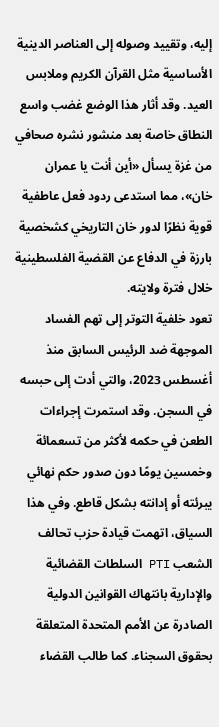إليه، وتقييد وصوله إلى العناصر الدينية الأساسية مثل القرآن الكريم وملابس العيد. وقد أثار هذا الوضع غضب واسع النطاق خاصة بعد منشور نشره صحافي من غزة يسأل «أين أنت يا عمران خان»، مما استدعى ردود فعل عاطفية قوية نظرًا لدور خان التاريخي كشخصية بارزة في الدفاع عن القضية الفلسطينية خلال فترة ولايته.
تعود خلفية التوتر إلى تهم الفساد الموجهة ضد الرئيس السابق منذ أغسطس 2023، والتي أدت إلى حبسه في السجن. وقد استمرت إجراءات الطعن في حكمه لأكثر من تسعمائة وخمسين يومًا دون صدور حكم نهائي يبرئته أو إدانته بشكل قاطع. وفي هذا السياق، اتهمت قيادة حزب تحالف الشعب PTI السلطات القضائية والإدارية بانتهاك القوانين الدولية الصادرة عن الأمم المتحدة المتعلقة بحقوق السجناء. كما طالب القضاء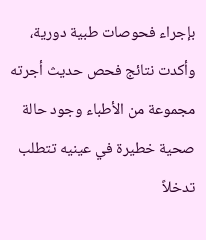بإجراء فحوصات طبية دورية، وأكدت نتائج فحص حديث أجرته مجموعة من الأطباء وجود حالة صحية خطيرة في عينيه تتطلب تدخلاً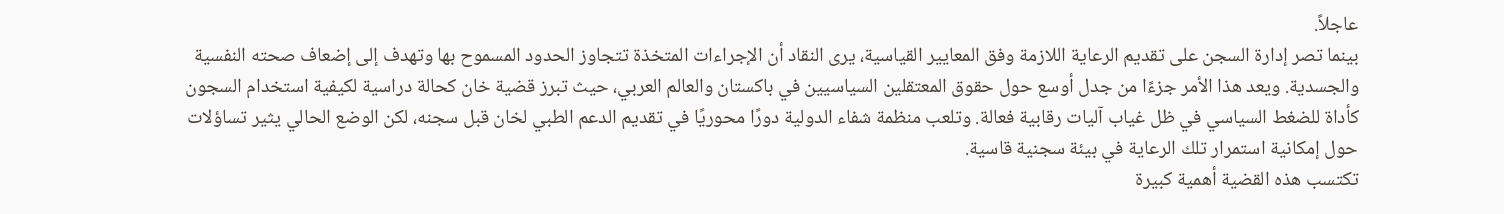عاجلاً.
بينما تصر إدارة السجن على تقديم الرعاية اللازمة وفق المعايير القياسية، يرى النقاد أن الإجراءات المتخذة تتجاوز الحدود المسموح بها وتهدف إلى إضعاف صحته النفسية والجسدية. ويعد هذا الأمر جزءًا من جدل أوسع حول حقوق المعتقلين السياسيين في باكستان والعالم العربي، حيث تبرز قضية خان كحالة دراسية لكيفية استخدام السجون كأداة للضغط السياسي في ظل غياب آليات رقابية فعالة. وتلعب منظمة شفاء الدولية دورًا محوريًا في تقديم الدعم الطبي لخان قبل سجنه، لكن الوضع الحالي يثير تساؤلات حول إمكانية استمرار تلك الرعاية في بيئة سجنية قاسية.
تكتسب هذه القضية أهمية كبيرة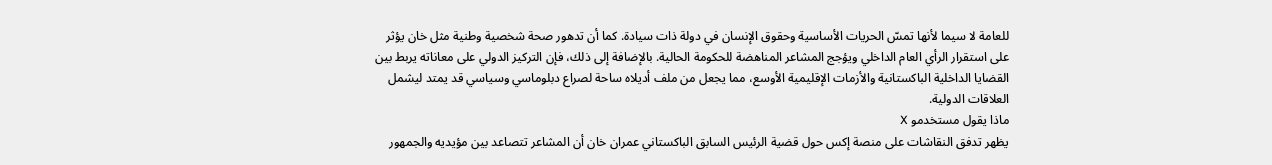للعامة لا سيما لأنها تمسّ الحريات الأساسية وحقوق الإنسان في دولة ذات سيادة. كما أن تدهور صحة شخصية وطنية مثل خان يؤثر على استقرار الرأي العام الداخلي ويؤجج المشاعر المناهضة للحكومة الحالية. بالإضافة إلى ذلك، فإن التركيز الدولي على معاناته يربط بين القضايا الداخلية الباكستانية والأزمات الإقليمية الأوسع، مما يجعل من ملف أديلاه ساحة لصراع دبلوماسي وسياسي قد يمتد ليشمل العلاقات الدولية.
ماذا يقول مستخدمو X
يظهر تدفق النقاشات على منصة إكس حول قضية الرئيس السابق الباكستاني عمران خان أن المشاعر تتصاعد بين مؤيديه والجمهور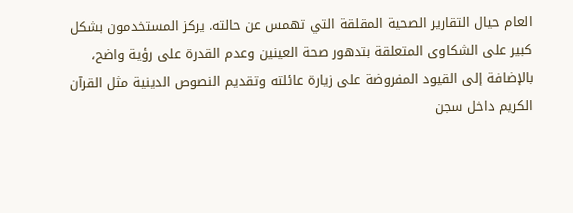العام حيال التقارير الصحية المقلقة التي تهمس عن حالته. يركز المستخدمون بشكل كبير على الشكاوى المتعلقة بتدهور صحة العينين وعدم القدرة على رؤية واضح، بالإضافة إلى القيود المفروضة على زيارة عائلته وتقديم النصوص الدينية مثل القرآن الكريم داخل سجن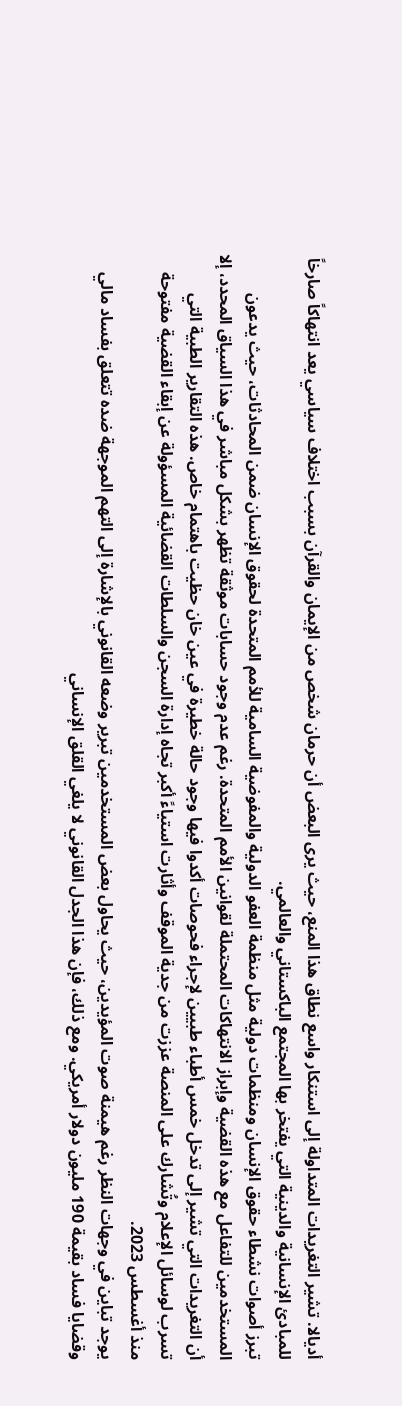أديالا. تشير التغريدات المتداولة إلى استنكار واسع نطاق هذا المنع، حيث يرى البعض أن حرمان شخص من الإيمان والقرآن بسبب اختلاف سياسي يعد انتهاكاً صارخاً للمبادئ الإنسانية والدينية التي يفتخر بها المجتمع الباكستاني والعالمي.
تبرز أصوات نشطاء حقوق الإنسان ومنظمات دولية مثل منظمة العفو الدولية والمفوضية السامية للأمم المتحدة لحقوق الإنسان ضمن المحادثات، حيث يدعون المستخدمين للتفاعل مع هذه القضية وإبراز الانتهاكات المحتملة لقوانين الأمم المتحدة. رغم عدم وجود حسابات موثقة تظهر بشكل مباشر في هذا السياق المحدد، إلا أن التغريدات التي تشير إلى تدخل خمس أطباء طبيين لإجراء فحوصات أكدوا فيها وجود حالة خطيرة في عين خان حظيت باهتمام خاص. هذه التقارير الطبية التي تسرب لوسائل الإعلام وتُشارك على المنصة عززت من جدية الموقف وأثارت استياءً أكبر تجاه إدارة السجن والسلطات القضائية المسؤولة عن إبقاء القضية مفتوحة منذ أغسطس 2023.
يوجد تباين في وجهات النظر رغم هيمنة صوت المؤيدين، حيث يحاول بعض المستخدمين تبرير وضعه القانوني بالإشارة إلى التهم الموجهة ضده تتعلق بفساد مالي وقضايا فساد بقيمة 190 مليون دولار أمريكي. ومع ذلك، فإن هذا الجدل القانوني لا يلغي القلق الإنساني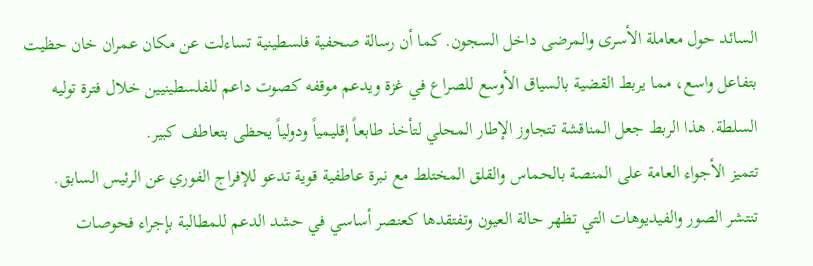السائد حول معاملة الأسرى والمرضى داخل السجون. كما أن رسالة صحفية فلسطينية تساءلت عن مكان عمران خان حظيت بتفاعل واسع، مما يربط القضية بالسياق الأوسع للصراع في غزة ويدعم موقفه كصوت داعم للفلسطينيين خلال فترة توليه السلطة. هذا الربط جعل المناقشة تتجاوز الإطار المحلي لتأخذ طابعاً إقليمياً ودولياً يحظى بتعاطف كبير.
تتميز الأجواء العامة على المنصة بالحماس والقلق المختلط مع نبرة عاطفية قوية تدعو للإفراج الفوري عن الرئيس السابق. تنتشر الصور والفيديوهات التي تظهر حالة العيون وتفتقدها كعنصر أساسي في حشد الدعم للمطالبة بإجراء فحوصات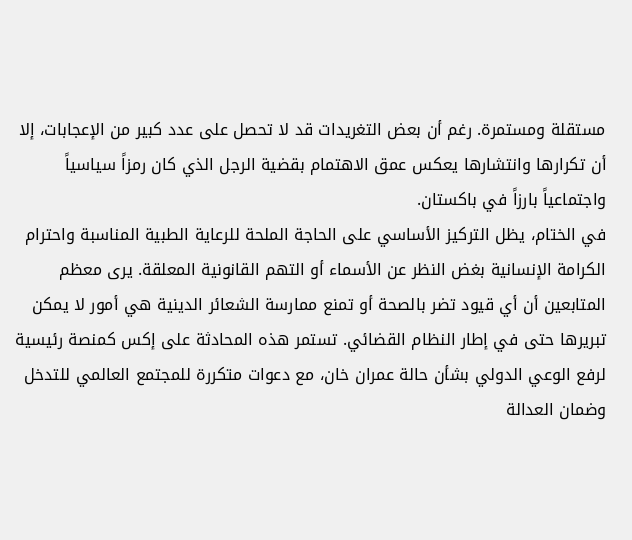مستقلة ومستمرة. رغم أن بعض التغريدات قد لا تحصل على عدد كبير من الإعجابات، إلا أن تكرارها وانتشارها يعكس عمق الاهتمام بقضية الرجل الذي كان رمزاً سياسياً واجتماعياً بارزاً في باكستان.
في الختام، يظل التركيز الأساسي على الحاجة الملحة للرعاية الطبية المناسبة واحترام الكرامة الإنسانية بغض النظر عن الأسماء أو التهم القانونية المعلقة. يرى معظم المتابعين أن أي قيود تضر بالصحة أو تمنع ممارسة الشعائر الدينية هي أمور لا يمكن تبريرها حتى في إطار النظام القضائي. تستمر هذه المحادثة على إكس كمنصة رئيسية لرفع الوعي الدولي بشأن حالة عمران خان، مع دعوات متكررة للمجتمع العالمي للتدخل وضمان العدالة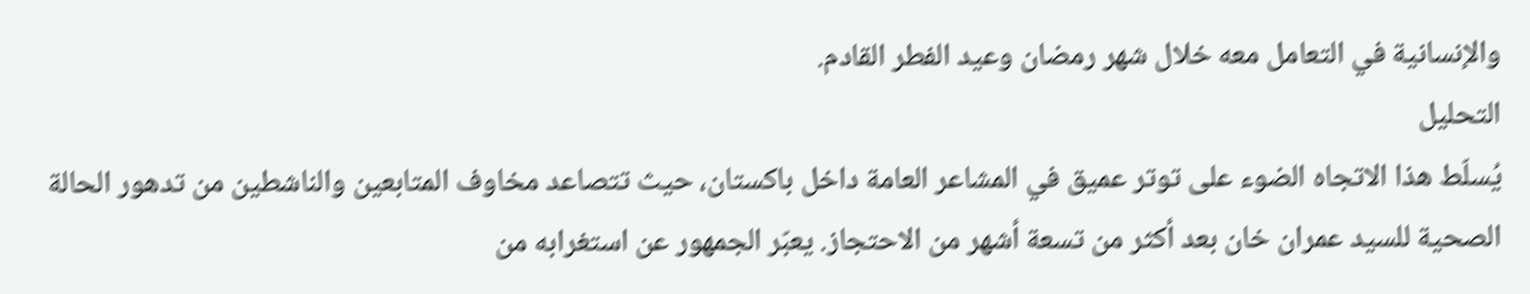والإنسانية في التعامل معه خلال شهر رمضان وعيد الفطر القادم.
التحليل
يُسلّط هذا الاتجاه الضوء على توتر عميق في المشاعر العامة داخل باكستان، حيث تتصاعد مخاوف المتابعين والناشطين من تدهور الحالة الصحية للسيد عمران خان بعد أكثر من تسعة أشهر من الاحتجاز. يعبّر الجمهور عن استغرابه من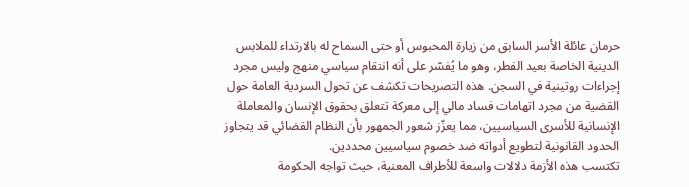حرمان عائلة الأسر السابق من زيارة المحبوس أو حتى السماح له بالارتداء للملابس الدينية الخاصة بعيد الفطر، وهو ما يُفسّر على أنه انتقام سياسي منهج وليس مجرد إجراءات روتينية في السجن. هذه التصريحات تكشف عن تحول السردية العامة حول القضية من مجرد اتهامات فساد مالي إلى معركة تتعلق بحقوق الإنسان والمعاملة الإنسانية للأسرى السياسيين، مما يعزّز شعور الجمهور بأن النظام القضائي قد يتجاوز الحدود القانونية لتطويع أدواته ضد خصوم سياسيين محددين.
تكتسب هذه الأزمة دلالات واسعة للأطراف المعنية، حيث تواجه الحكومة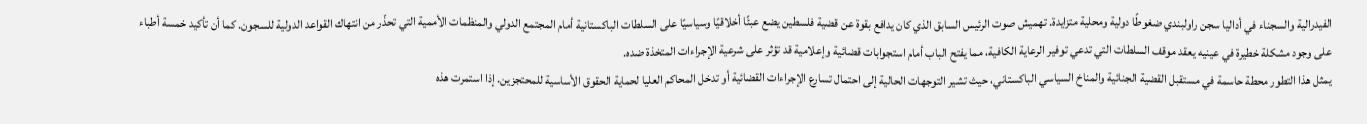الفيدرالية والسجناء في أداليا سجن راولبندي ضغوطًا دولية ومحلية متزايدة. تهميش صوت الرئيس السابق الذي كان يدافع بقوة عن قضية فلسطين يضع عبئًا أخلاقيًا وسياسيًا على السلطات الباكستانية أمام المجتمع الدولي والمنظمات الأممية التي تحذّر من انتهاك القواعد الدولية للسجون. كما أن تأكيد خمسة أطباء على وجود مشكلة خطيرة في عينيه يعقد موقف السلطات التي تدعي توفير الرعاية الكافية، مما يفتح الباب أمام استجوابات قضائية وإعلامية قد تؤثر على شرعية الإجراءات المتخذة ضده.
يمثل هذا التطور محطة حاسمة في مستقبل القضية الجنائية والمناخ السياسي الباكستاني، حيث تشير التوجهات الحالية إلى احتمال تسارع الإجراءات القضائية أو تدخل المحاكم العليا لحماية الحقوق الأساسية للمحتجزين. إذا استمرت هذه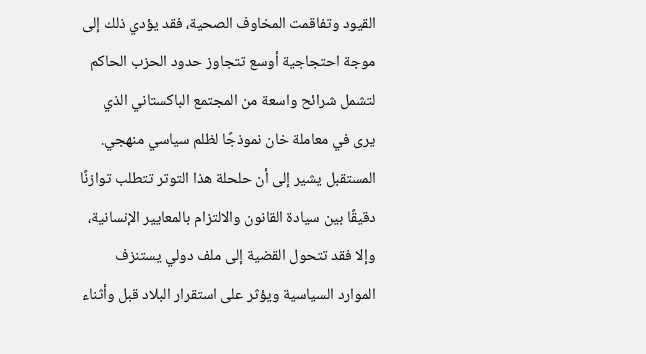القيود وتفاقمت المخاوف الصحية، فقد يؤدي ذلك إلى موجة احتجاجية أوسع تتجاوز حدود الحزب الحاكم لتشمل شرائح واسعة من المجتمع الباكستاني الذي يرى في معاملة خان نموذجًا لظلم سياسي منهجي. المستقبل يشير إلى أن حلحلة هذا التوتر تتطلب توازنًا دقيقًا بين سيادة القانون والالتزام بالمعايير الإنسانية، وإلا فقد تتحول القضية إلى ملف دولي يستنزف الموارد السياسية ويؤثر على استقرار البلاد قبل وأثناء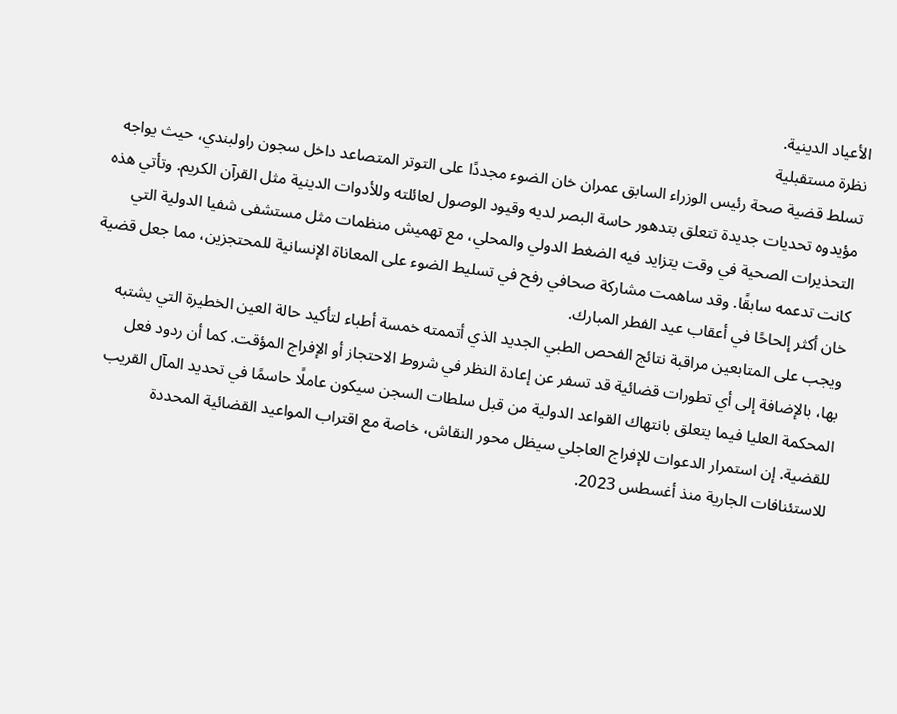الأعياد الدينية.
نظرة مستقبلية
تسلط قضية صحة رئيس الوزراء السابق عمران خان الضوء مجددًا على التوتر المتصاعد داخل سجون راولبندي، حيث يواجه مؤيدوه تحديات جديدة تتعلق بتدهور حاسة البصر لديه وقيود الوصول لعائلته وللأدوات الدينية مثل القرآن الكريم. وتأتي هذه التحذيرات الصحية في وقت يتزايد فيه الضغط الدولي والمحلي، مع تهميش منظمات مثل مستشفى شفيا الدولية التي كانت تدعمه سابقًا. وقد ساهمت مشاركة صحافي رفح في تسليط الضوء على المعاناة الإنسانية للمحتجزين، مما جعل قضية خان أكثر إلحاحًا في أعقاب عيد الفطر المبارك.
ويجب على المتابعين مراقبة نتائج الفحص الطبي الجديد الذي أتممته خمسة أطباء لتأكيد حالة العين الخطيرة التي يشتبه بها، بالإضافة إلى أي تطورات قضائية قد تسفر عن إعادة النظر في شروط الاحتجاز أو الإفراج المؤقت. كما أن ردود فعل المحكمة العليا فيما يتعلق بانتهاك القواعد الدولية من قبل سلطات السجن سيكون عاملًا حاسمًا في تحديد المآل القريب للقضية. إن استمرار الدعوات للإفراج العاجلي سيظل محور النقاش، خاصة مع اقتراب المواعيد القضائية المحددة للاستئنافات الجارية منذ أغسطس 2023.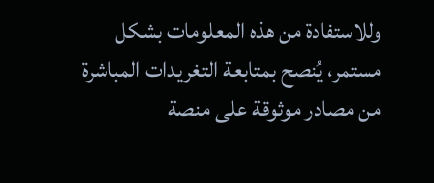وللاستفادة من هذه المعلومات بشكل مستمر، يُنصح بمتابعة التغريدات المباشرة من مصادر موثوقة على منصة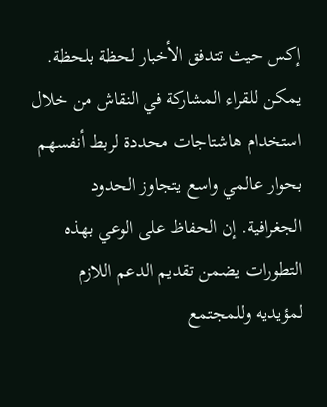إكس حيث تتدفق الأخبار لحظة بلحظة. يمكن للقراء المشاركة في النقاش من خلال استخدام هاشتاجات محددة لربط أنفسهم بحوار عالمي واسع يتجاوز الحدود الجغرافية. إن الحفاظ على الوعي بهذه التطورات يضمن تقديم الدعم اللازم لمؤيديه وللمجتمع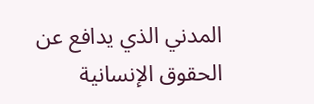المدني الذي يدافع عن الحقوق الإنسانية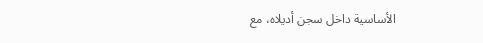الأساسية داخل سجن أديلاه، مع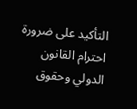التأكيد على ضرورة احترام القانون الدولي وحقوق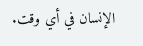الإنسان في أي وقت.